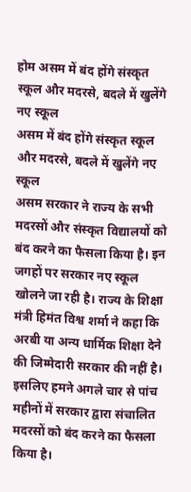होम असम में बंद होंगे संस्कृत स्कूल और मदरसे, बदले में खुलेंगे नए स्कूल
असम में बंद होंगे संस्कृत स्कूल और मदरसे, बदले में खुलेंगे नए स्कूल
असम सरकार ने राज्य के सभी मदरसों और संस्कृत विद्यालयों को बंद करने का फैसला किया है। इन जगहों पर सरकार नए स्कूल खोलने जा रही है। राज्य के शिक्षा मंत्री हिमंत विश्व शर्मा ने कहा कि अरबी या अन्य धार्मिक शिक्षा देने की जिम्मेदारी सरकार की नहीं है। इसलिए हमने अगले चार से पांच महीनों में सरकार द्वारा संचालित मदरसों को बंद करने का फैसला किया है।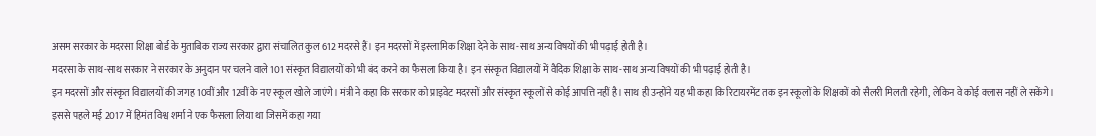असम सरकार के मदरसा शिक्षा बोर्ड के मुताबिक राज्य सरकार द्वारा संचालित कुल 612 मदरसे हैं। इन मदरसों में इस्लामिक शिक्षा देने के साथ-साथ अन्य विषयों की भी पढ़ाई होती है।
मदरसा के साथ-साथ सरकार ने सरकार के अनुदान पर चलने वाले 101 संस्कृत विद्यालयों को भी बंद करने का फैसला किया है। इन संस्कृत विद्यालयों में वैदिक शिक्षा के साथ-साथ अन्य विषयों की भी पढ़ाई होती है।
इन मदरसों और संस्कृत विद्यालयों की जगह 10वीं और 12वीं के नए स्कूल खोले जाएंगे। मंत्री ने कहा कि सरकार को प्राइवेट मदरसों और संस्कृत स्कूलों से कोई आपत्ति नहीं है। साथ ही उन्होंने यह भी कहा कि रिटायरमेंट तक इन स्कूलों के शिक्षकों को सैलरी मिलती रहेगी, लेकिन वे कोई क्लास नहीं ले सकेंगे।
इससे पहले मई 2017 में हिमंत विश्व शर्मा ने एक फैसला लिया था जिसमें कहा गया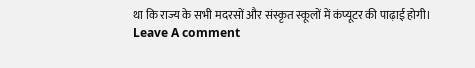था कि राज्य के सभी मदरसों और संस्कृत स्कूलों में कंप्यूटर की पाढ़ाई होगी।
Leave A comment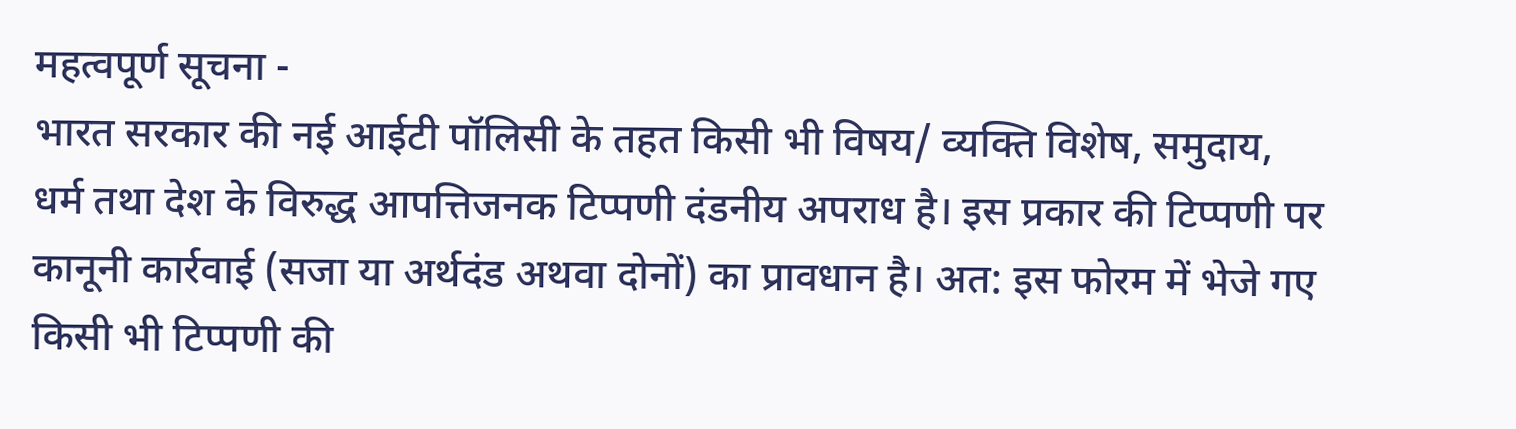महत्वपूर्ण सूचना -
भारत सरकार की नई आईटी पॉलिसी के तहत किसी भी विषय/ व्यक्ति विशेष, समुदाय, धर्म तथा देश के विरुद्ध आपत्तिजनक टिप्पणी दंडनीय अपराध है। इस प्रकार की टिप्पणी पर कानूनी कार्रवाई (सजा या अर्थदंड अथवा दोनों) का प्रावधान है। अत: इस फोरम में भेजे गए किसी भी टिप्पणी की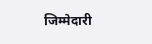जिम्मेदारी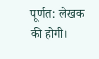पूर्णत: लेखक की होगी।